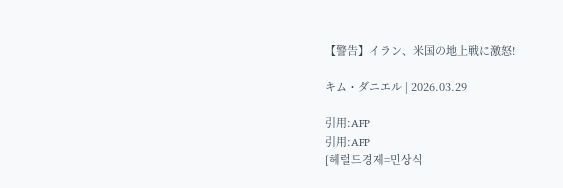【警告】イラン、米国の地上戦に激怒!

キム・ダニエル | 2026.03.29

引用:AFP
引用:AFP
[헤럴드경제=민상식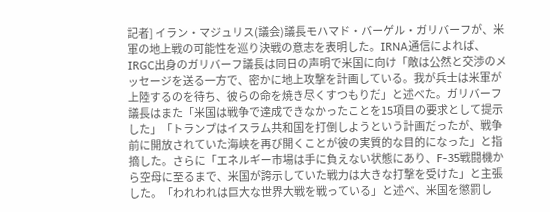記者] イラン・マジュリス(議会)議長モハマド・バーゲル・ガリバーフが、米軍の地上戦の可能性を巡り決戦の意志を表明した。IRNA通信によれば、IRGC出身のガリバーフ議長は同日の声明で米国に向け「敵は公然と交渉のメッセージを送る一方で、密かに地上攻撃を計画している。我が兵士は米軍が上陸するのを待ち、彼らの命を焼き尽くすつもりだ」と述べた。ガリバーフ議長はまた「米国は戦争で達成できなかったことを15項目の要求として提示した」「トランプはイスラム共和国を打倒しようという計画だったが、戦争前に開放されていた海峡を再び開くことが彼の実質的な目的になった」と指摘した。さらに「エネルギー市場は手に負えない状態にあり、F-35戦闘機から空母に至るまで、米国が誇示していた戦力は大きな打撃を受けた」と主張した。「われわれは巨大な世界大戦を戦っている」と述べ、米国を懲罰し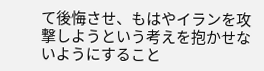て後悔させ、もはやイランを攻撃しようという考えを抱かせないようにすること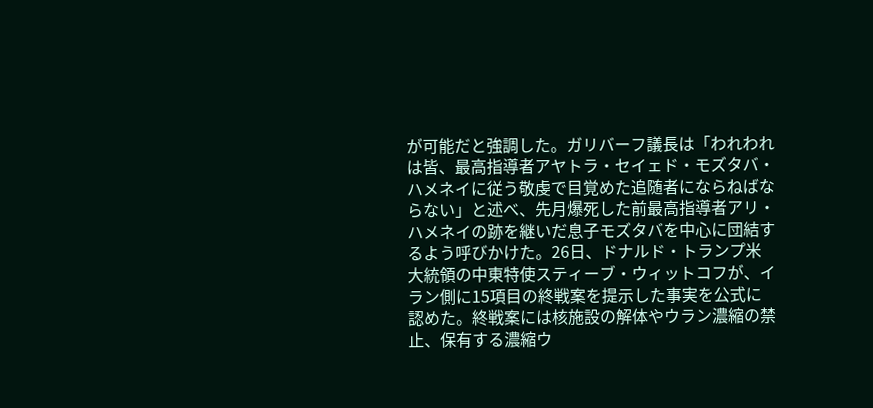が可能だと強調した。ガリバーフ議長は「われわれは皆、最高指導者アヤトラ・セイェド・モズタバ・ハメネイに従う敬虔で目覚めた追随者にならねばならない」と述べ、先月爆死した前最高指導者アリ・ハメネイの跡を継いだ息子モズタバを中心に団結するよう呼びかけた。26日、ドナルド・トランプ米大統領の中東特使スティーブ・ウィットコフが、イラン側に15項目の終戦案を提示した事実を公式に認めた。終戦案には核施設の解体やウラン濃縮の禁止、保有する濃縮ウ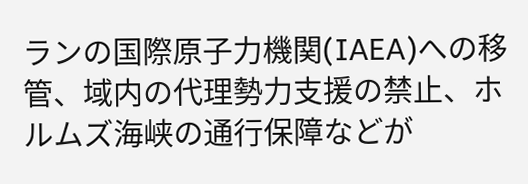ランの国際原子力機関(IAEA)への移管、域内の代理勢力支援の禁止、ホルムズ海峡の通行保障などが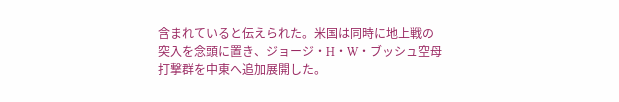含まれていると伝えられた。米国は同時に地上戦の突入を念頭に置き、ジョージ・H・W・ブッシュ空母打撃群を中東へ追加展開した。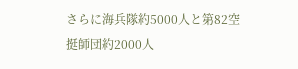さらに海兵隊約5000人と第82空挺師団約2000人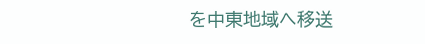を中東地域へ移送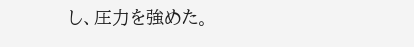し、圧力を強めた。